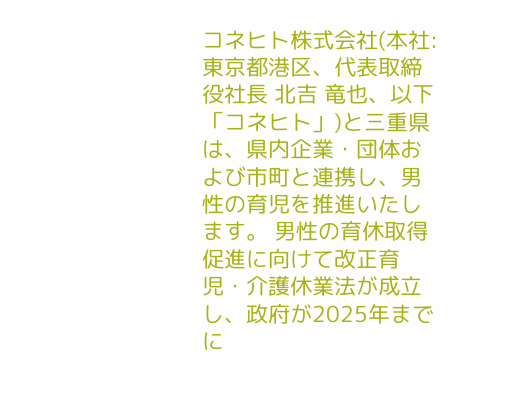コネヒト株式会社(本社:東京都港区、代表取締役社長 北吉 竜也、以下「コネヒト」)と三重県は、県内企業・団体および市町と連携し、男性の育児を推進いたします。 男性の育休取得促進に向けて改正育児・介護休業法が成立し、政府が2025年までに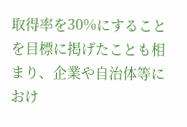取得率を30%にすることを目標に掲げたことも相まり、企業や自治体等におけ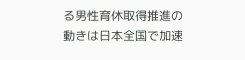る男性育休取得推進の動きは日本全国で加速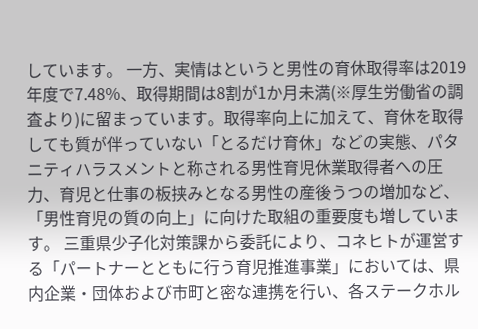しています。 一方、実情はというと男性の育休取得率は2019年度で7.48%、取得期間は8割が1か月未満(※厚生労働省の調査より)に留まっています。取得率向上に加えて、育休を取得しても質が伴っていない「とるだけ育休」などの実態、パタニティハラスメントと称される男性育児休業取得者への圧力、育児と仕事の板挟みとなる男性の産後うつの増加など、「男性育児の質の向上」に向けた取組の重要度も増しています。 三重県少子化対策課から委託により、コネヒトが運営する「パートナーとともに行う育児推進事業」においては、県内企業・団体および市町と密な連携を行い、各ステークホル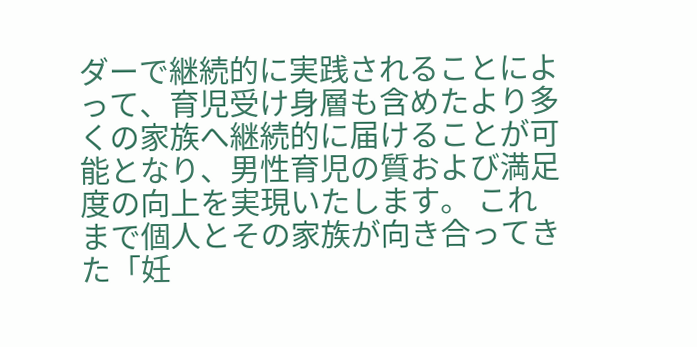ダーで継続的に実践されることによって、育児受け身層も含めたより多くの家族へ継続的に届けることが可能となり、男性育児の質および満足度の向上を実現いたします。 これまで個人とその家族が向き合ってきた「妊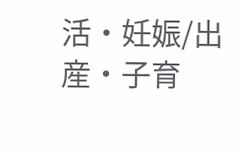活・妊娠/出産・子育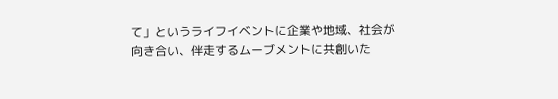て」というライフイベントに企業や地域、社会が向き合い、伴走するムーブメントに共創いた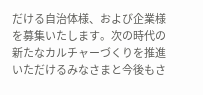だける自治体様、および企業様を募集いたします。次の時代の新たなカルチャーづくりを推進いただけるみなさまと今後もさ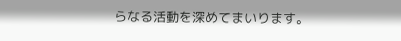らなる活動を深めてまいります。